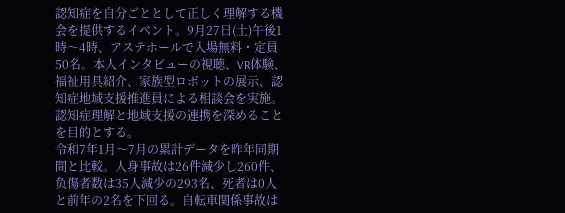認知症を自分ごととして正しく理解する機会を提供するイベント。9月27日(土)午後1時〜4時、アステホールで入場無料・定員50名。本人インタビューの視聴、VR体験、福祉用具紹介、家族型ロボットの展示、認知症地域支援推進員による相談会を実施。認知症理解と地域支援の連携を深めることを目的とする。
令和7年1月〜7月の累計データを昨年同期間と比較。人身事故は26件減少し260件、负傷者数は35人減少の293名、死者は0人と前年の2名を下回る。自転車関係事故は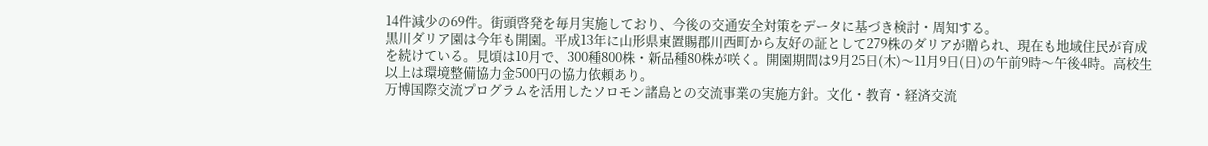14件減少の69件。街頭啓発を毎月実施しており、今後の交通安全対策をデータに基づき検討・周知する。
黒川ダリア園は今年も開園。平成13年に山形県東置賜郡川西町から友好の証として279株のダリアが贈られ、現在も地域住民が育成を続けている。見頃は10月で、300種800株・新品種80株が咲く。開園期間は9月25日(木)〜11月9日(日)の午前9時〜午後4時。高校生以上は環境整備協力金500円の協力依頼あり。
万博国際交流プログラムを活用したソロモン諸島との交流事業の実施方針。文化・教育・経済交流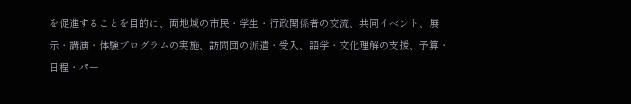を促進することを目的に、両地域の市民・学生・行政関係者の交流、共同イベント、展示・講演・体験プログラムの実施、訪問団の派遣・受入、語学・文化理解の支援、予算・日程・パー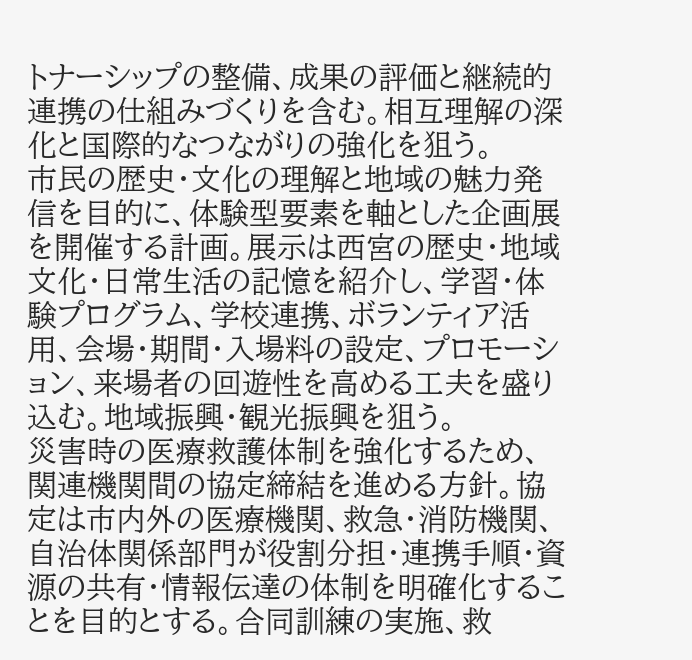トナーシップの整備、成果の評価と継続的連携の仕組みづくりを含む。相互理解の深化と国際的なつながりの強化を狙う。
市民の歴史・文化の理解と地域の魅力発信を目的に、体験型要素を軸とした企画展を開催する計画。展示は西宮の歴史・地域文化・日常生活の記憶を紹介し、学習・体験プログラム、学校連携、ボランティア活用、会場・期間・入場料の設定、プロモーション、来場者の回遊性を高める工夫を盛り込む。地域振興・観光振興を狙う。
災害時の医療救護体制を強化するため、関連機関間の協定締結を進める方針。協定は市内外の医療機関、救急・消防機関、自治体関係部門が役割分担・連携手順・資源の共有・情報伝達の体制を明確化することを目的とする。合同訓練の実施、救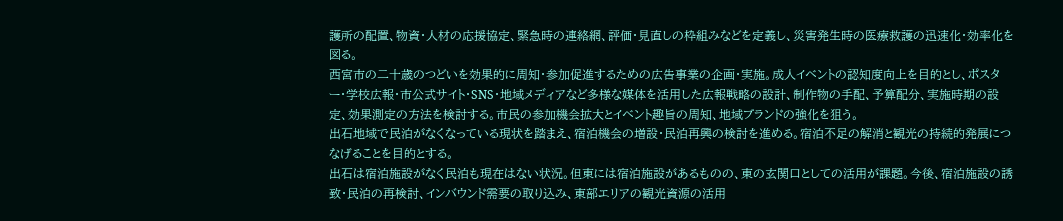護所の配置、物資・人材の応援協定、緊急時の連絡網、評価・見直しの枠組みなどを定義し、災害発生時の医療救護の迅速化・効率化を図る。
西宮市の二十歳のつどいを効果的に周知・参加促進するための広告事業の企画・実施。成人イベントの認知度向上を目的とし、ポスター・学校広報・市公式サイト・SNS・地域メディアなど多様な媒体を活用した広報戦略の設計、制作物の手配、予算配分、実施時期の設定、効果測定の方法を検討する。市民の参加機会拡大とイベント趣旨の周知、地域ブランドの強化を狙う。
出石地域で民泊がなくなっている現状を踏まえ、宿泊機会の増設・民泊再興の検討を進める。宿泊不足の解消と観光の持続的発展につなげることを目的とする。
出石は宿泊施設がなく民泊も現在はない状況。但東には宿泊施設があるものの、東の玄関口としての活用が課題。今後、宿泊施設の誘致・民泊の再検討、インバウンド需要の取り込み、東部エリアの観光資源の活用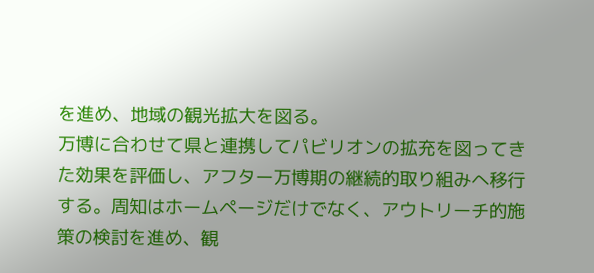を進め、地域の観光拡大を図る。
万博に合わせて県と連携してパビリオンの拡充を図ってきた効果を評価し、アフター万博期の継続的取り組みへ移行する。周知はホームページだけでなく、アウトリーチ的施策の検討を進め、観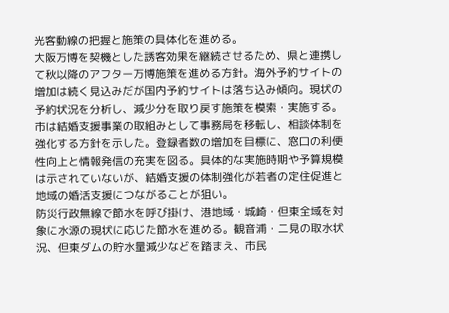光客動線の把握と施策の具体化を進める。
大阪万博を契機とした誘客効果を継続させるため、県と連携して秋以降のアフター万博施策を進める方針。海外予約サイトの増加は続く見込みだが国内予約サイトは落ち込み傾向。現状の予約状況を分析し、減少分を取り戻す施策を模索・実施する。
市は結婚支援事業の取組みとして事務局を移転し、相談体制を強化する方針を示した。登録者数の増加を目標に、窓口の利便性向上と情報発信の充実を図る。具体的な実施時期や予算規模は示されていないが、結婚支援の体制強化が若者の定住促進と地域の婚活支援につながることが狙い。
防災行政無線で節水を呼び掛け、港地域・城崎・但東全域を対象に水源の現状に応じた節水を進める。観音浦・二見の取水状況、但東ダムの貯水量減少などを踏まえ、市民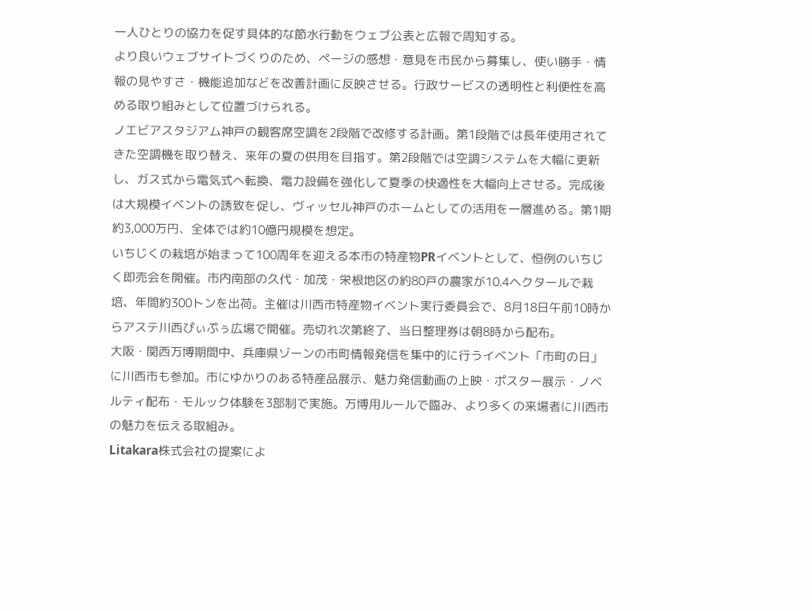一人ひとりの協力を促す具体的な節水行動をウェブ公表と広報で周知する。
より良いウェブサイトづくりのため、ページの感想・意見を市民から募集し、使い勝手・情報の見やすさ・機能追加などを改善計画に反映させる。行政サービスの透明性と利便性を高める取り組みとして位置づけられる。
ノエビアスタジアム神戸の観客席空調を2段階で改修する計画。第1段階では長年使用されてきた空調機を取り替え、来年の夏の供用を目指す。第2段階では空調システムを大幅に更新し、ガス式から電気式へ転換、電力設備を強化して夏季の快適性を大幅向上させる。完成後は大規模イベントの誘致を促し、ヴィッセル神戸のホームとしての活用を一層進める。第1期約3,000万円、全体では約10億円規模を想定。
いちじくの栽培が始まって100周年を迎える本市の特産物PRイベントとして、恒例のいちじく即売会を開催。市内南部の久代・加茂・栄根地区の約80戸の農家が10.4ヘクタールで栽培、年間約300トンを出荷。主催は川西市特産物イベント実行委員会で、8月18日午前10時からアステ川西ぴぃぷぅ広場で開催。売切れ次第終了、当日整理券は朝8時から配布。
大阪・関西万博期間中、兵庫県ゾーンの市町情報発信を集中的に行うイベント「市町の日」に川西市も参加。市にゆかりのある特産品展示、魅力発信動画の上映・ポスター展示・ノベルティ配布・モルック体験を3部制で実施。万博用ルールで臨み、より多くの来場者に川西市の魅力を伝える取組み。
Litakara株式会社の提案によ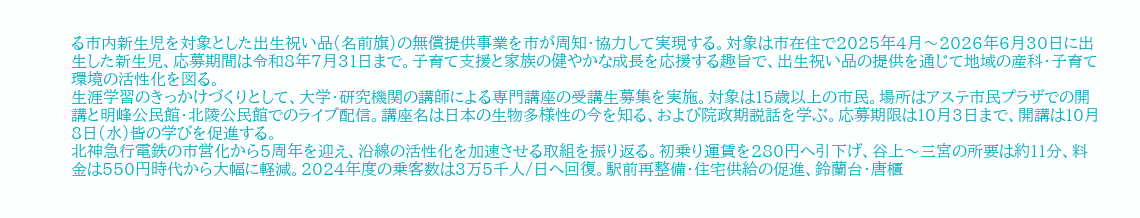る市内新生児を対象とした出生祝い品(名前旗)の無償提供事業を市が周知・協力して実現する。対象は市在住で2025年4月〜2026年6月30日に出生した新生児、応募期間は令和8年7月31日まで。子育て支援と家族の健やかな成長を応援する趣旨で、出生祝い品の提供を通じて地域の産科・子育て環境の活性化を図る。
生涯学習のきっかけづくりとして、大学・研究機関の講師による専門講座の受講生募集を実施。対象は15歳以上の市民。場所はアステ市民プラザでの開講と明峰公民館・北陵公民館でのライブ配信。講座名は日本の生物多様性の今を知る、および院政期説話を学ぶ。応募期限は10月3日まで、開講は10月8日(水)皆の学びを促進する。
北神急行電鉄の市営化から5周年を迎え、沿線の活性化を加速させる取組を振り返る。初乗り運賃を280円へ引下げ、谷上〜三宮の所要は約11分、料金は550円時代から大幅に軽減。2024年度の乗客数は3万5千人/日へ回復。駅前再整備・住宅供給の促進、鈴蘭台・唐櫃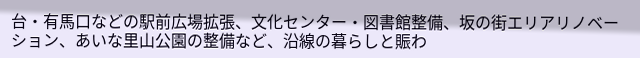台・有馬口などの駅前広場拡張、文化センター・図書館整備、坂の街エリアリノベーション、あいな里山公園の整備など、沿線の暮らしと賑わ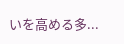いを高める多...